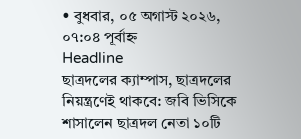• বুধবার, ০৫ অগাস্ট ২০২৬, ০৭:০৪ পূর্বাহ্ন
Headline
ছাত্রদলের ক্যাম্পাস, ছাত্রদলের নিয়ন্ত্রণেই থাকবে: জবি ভিসিকে শাসালেন ছাত্রদল নেতা ১০টি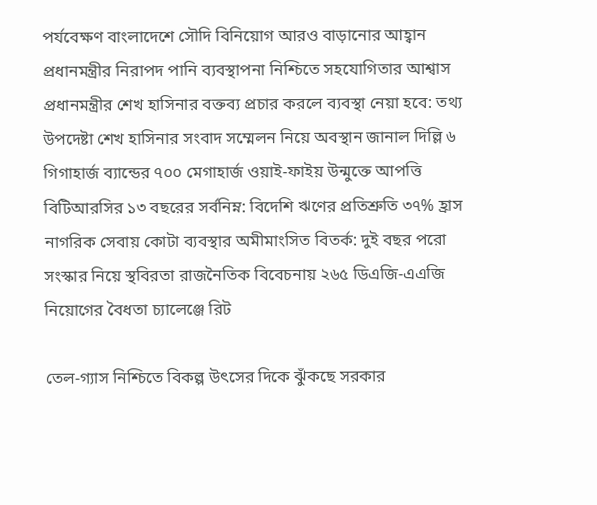পর্যবেক্ষণ বাংলাদেশে সৌদি বিনিয়োগ আরও বাড়ানোর আহ্বান প্রধানমন্ত্রীর নিরাপদ পানি ব্যবস্থাপনা নিশ্চিতে সহযোগিতার আশ্বাস প্রধানমন্ত্রীর শেখ হাসিনার বক্তব্য প্রচার করলে ব্যবস্থা নেয়া হবে: তথ্য উপদেষ্টা শেখ হাসিনার সংবাদ সম্মেলন নিয়ে অবস্থান জানাল দিল্লি ৬ গিগাহার্জ ব্যান্ডের ৭০০ মেগাহার্জ ওয়াই-ফাইয় উন্মুক্তে আপত্তি বিটিআরসির ১৩ বছরের সর্বনিম্ন: বিদেশি ঋণের প্রতিশ্রুতি ৩৭% হ্রাস নাগরিক সেবায় কোটা ব্যবস্থার অমীমাংসিত বিতর্ক: দুই বছর পরো সংস্কার নিয়ে স্থবিরতা রাজনৈতিক বিবেচনায় ২৬৫ ডিএজি-এএজি নিয়োগের বৈধতা চ্যালেঞ্জে রিট

তেল-গ্যাস নিশ্চিতে বিকল্প উৎসের দিকে ঝুঁকছে সরকার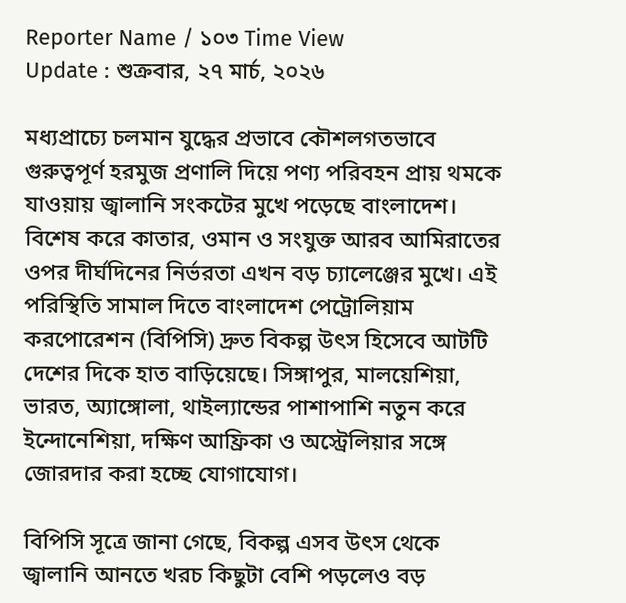Reporter Name / ১০৩ Time View
Update : শুক্রবার, ২৭ মার্চ, ২০২৬

মধ্যপ্রাচ্যে চলমান যুদ্ধের প্রভাবে কৌশলগতভাবে গুরুত্বপূর্ণ হরমুজ প্রণালি দিয়ে পণ্য পরিবহন প্রায় থমকে যাওয়ায় জ্বালানি সংকটের মুখে পড়েছে বাংলাদেশ। বিশেষ করে কাতার, ওমান ও সংযুক্ত আরব আমিরাতের ওপর দীর্ঘদিনের নির্ভরতা এখন বড় চ্যালেঞ্জের মুখে। এই পরিস্থিতি সামাল দিতে বাংলাদেশ পেট্রোলিয়াম করপোরেশন (বিপিসি) দ্রুত বিকল্প উৎস হিসেবে আটটি দেশের দিকে হাত বাড়িয়েছে। সিঙ্গাপুর, মালয়েশিয়া, ভারত, অ্যাঙ্গোলা, থাইল্যান্ডের পাশাপাশি নতুন করে ইন্দোনেশিয়া, দক্ষিণ আফ্রিকা ও অস্ট্রেলিয়ার সঙ্গে জোরদার করা হচ্ছে যোগাযোগ।

বিপিসি সূত্রে জানা গেছে, বিকল্প এসব উৎস থেকে জ্বালানি আনতে খরচ কিছুটা বেশি পড়লেও বড়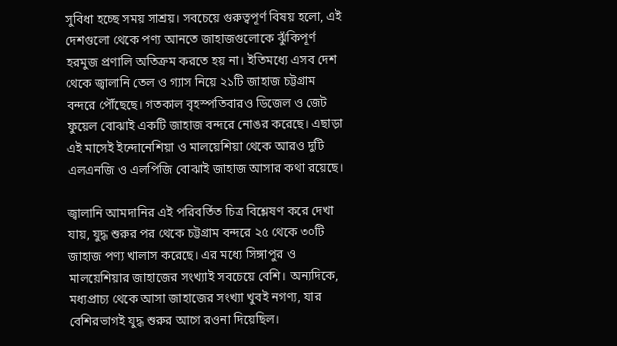সুবিধা হচ্ছে সময় সাশ্রয়। সবচেয়ে গুরুত্বপূর্ণ বিষয় হলো, এই দেশগুলো থেকে পণ্য আনতে জাহাজগুলোকে ঝুঁকিপূর্ণ হরমুজ প্রণালি অতিক্রম করতে হয় না। ইতিমধ্যে এসব দেশ থেকে জ্বালানি তেল ও গ্যাস নিয়ে ২১টি জাহাজ চট্টগ্রাম বন্দরে পৌঁছেছে। গতকাল বৃহস্পতিবারও ডিজেল ও জেট ফুয়েল বোঝাই একটি জাহাজ বন্দরে নোঙর করেছে। এছাড়া এই মাসেই ইন্দোনেশিয়া ও মালয়েশিয়া থেকে আরও দুটি এলএনজি ও এলপিজি বোঝাই জাহাজ আসার কথা রয়েছে।

জ্বালানি আমদানির এই পরিবর্তিত চিত্র বিশ্লেষণ করে দেখা যায়, যুদ্ধ শুরুর পর থেকে চট্টগ্রাম বন্দরে ২৫ থেকে ৩০টি জাহাজ পণ্য খালাস করেছে। এর মধ্যে সিঙ্গাপুর ও মালয়েশিয়ার জাহাজের সংখ্যাই সবচেয়ে বেশি। অন্যদিকে, মধ্যপ্রাচ্য থেকে আসা জাহাজের সংখ্যা খুবই নগণ্য, যার বেশিরভাগই যুদ্ধ শুরুর আগে রওনা দিয়েছিল।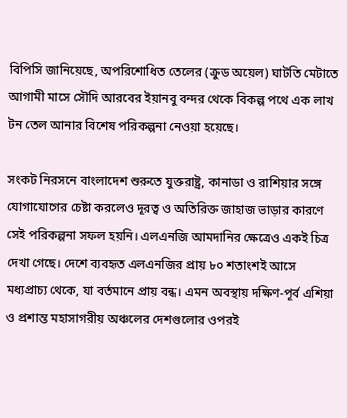বিপিসি জানিয়েছে, অপরিশোধিত তেলের (ক্রুড অয়েল) ঘাটতি মেটাতে আগামী মাসে সৌদি আরবের ইয়ানবু বন্দর থেকে বিকল্প পথে এক লাখ টন তেল আনার বিশেষ পরিকল্পনা নেওয়া হয়েছে।

সংকট নিরসনে বাংলাদেশ শুরুতে যুক্তরাষ্ট্র, কানাডা ও রাশিয়ার সঙ্গে যোগাযোগের চেষ্টা করলেও দূরত্ব ও অতিরিক্ত জাহাজ ভাড়ার কারণে সেই পরিকল্পনা সফল হয়নি। এলএনজি আমদানির ক্ষেত্রেও একই চিত্র দেখা গেছে। দেশে ব্যবহৃত এলএনজির প্রায় ৮০ শতাংশই আসে মধ্যপ্রাচ্য থেকে, যা বর্তমানে প্রায় বন্ধ। এমন অবস্থায় দক্ষিণ-পূর্ব এশিয়া ও প্রশান্ত মহাসাগরীয় অঞ্চলের দেশগুলোর ওপরই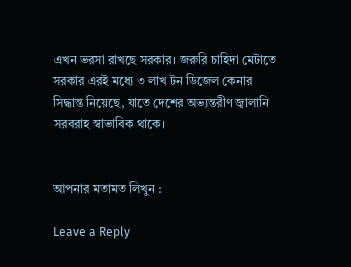এখন ভরসা রাখছে সরকার। জরুরি চাহিদা মেটাতে সরকার এরই মধ্যে ৩ লাখ টন ডিজেল কেনার সিদ্ধান্ত নিয়েছে, যাতে দেশের অভ্যন্তরীণ জ্বালানি সরবরাহ স্বাভাবিক থাকে।


আপনার মতামত লিখুন :

Leave a Reply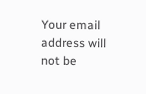Your email address will not be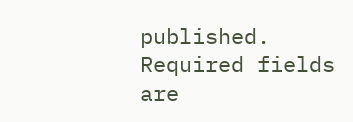published. Required fields are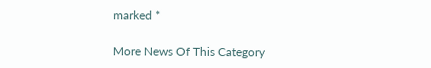marked *

More News Of This Category